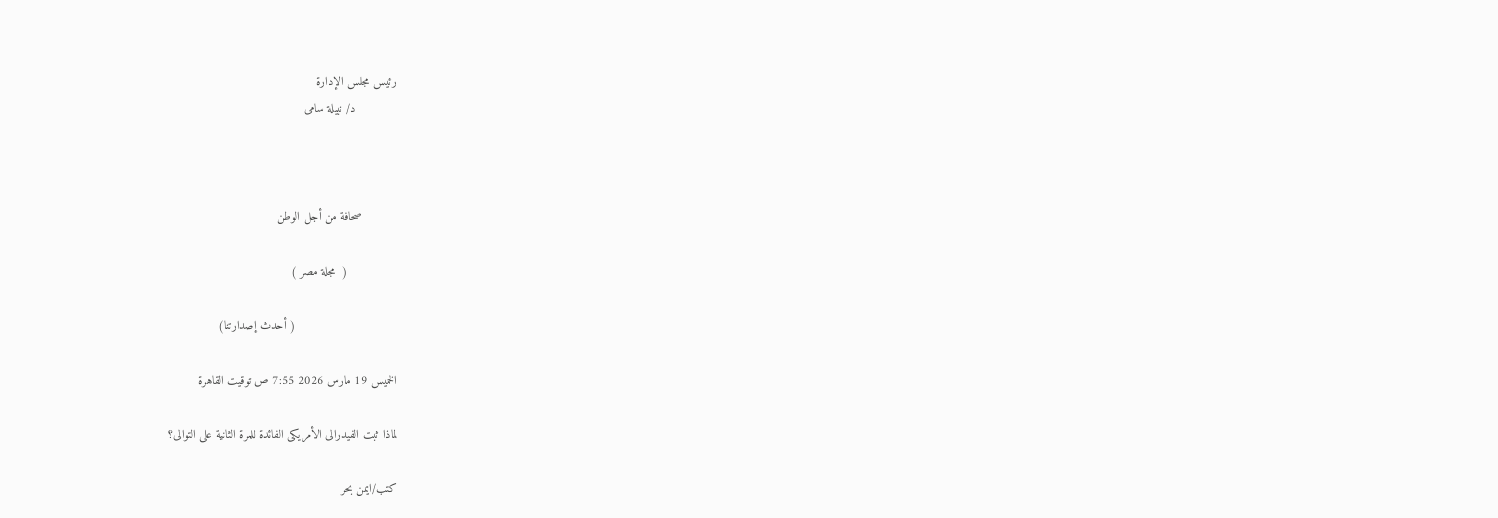رئيس مجلس الإدارة
            د/ نبيلة سامى



          صحافة من أجل الوطن

              (  مجلة مصر )

                             ( أحدث إصدارتنا)

الخميس 19 مارس 2026 7:55 ص توقيت القاهرة

لماذا ثبت الفيدرالى الأمريكى الفائدة للمرة الثانية على التوالى؟

كتب/ايمن بحر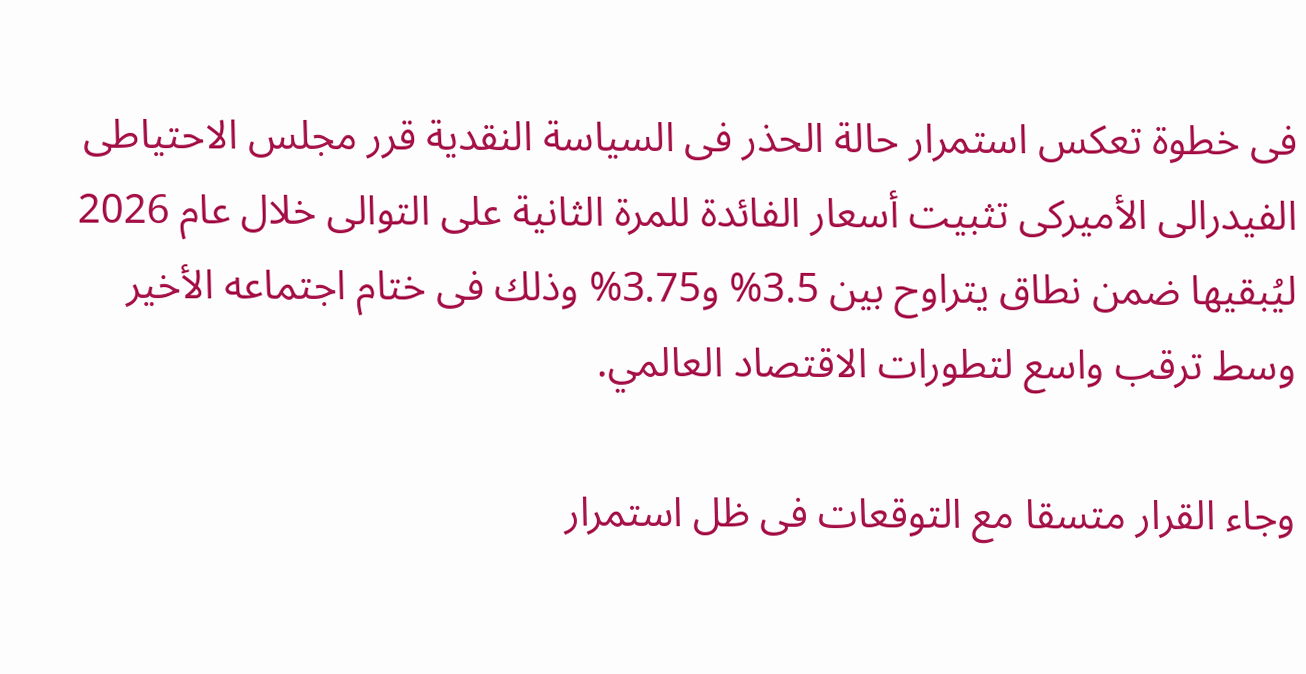فى خطوة تعكس استمرار حالة الحذر فى السياسة النقدية قرر مجلس الاحتياطى الفيدرالى الأميركى تثبيت أسعار الفائدة للمرة الثانية على التوالى خلال عام 2026 ليُبقيها ضمن نطاق يتراوح بين 3.5% و3.75% وذلك فى ختام اجتماعه الأخير وسط ترقب واسع لتطورات الاقتصاد العالمي.

وجاء القرار متسقا مع التوقعات فى ظل استمرار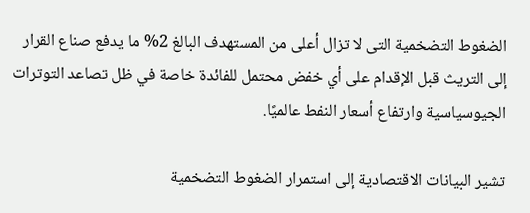الضغوط التضخمية التى لا تزال أعلى من المستهدف البالغ 2% ما يدفع صناع القرار إلى التريث قبل الإقدام على أي خفض محتمل للفائدة خاصة في ظل تصاعد التوترات الجيوسياسية وارتفاع أسعار النفط عالميًا.

تشير البيانات الاقتصادية إلى استمرار الضغوط التضخمية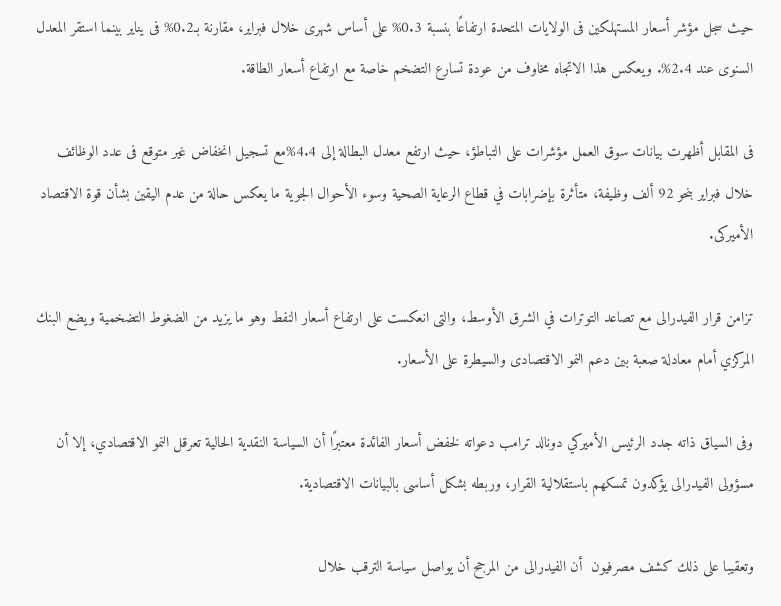حيث سجل مؤشر أسعار المستهلكين فى الولايات المتحدة ارتفاعًا بنسبة 0.3% على أساس شهرى خلال فبراير، مقارنة بـ0.2% فى يناير بينما استقر المعدل السنوى عند 2.4%. ويعكس هذا الاتجاه مخاوف من عودة تسارع التضخم خاصة مع ارتفاع أسعار الطاقة.

فى المقابل أظهرت بيانات سوق العمل مؤشرات على التباطؤ، حيث ارتفع معدل البطالة إلى 4.4%مع تسجيل انخفاض غير متوقع فى عدد الوظائف خلال فبراير بنحو 92 ألف وظيفة، متأثرة بإضرابات في قطاع الرعاية الصحية وسوء الأحوال الجوية ما يعكس حالة من عدم اليقين بشأن قوة الاقتصاد الأميركى.

تزامن قرار الفيدرالى مع تصاعد التوترات في الشرق الأوسط، والتى انعكست على ارتفاع أسعار النفط وهو ما يزيد من الضغوط التضخمية ويضع البنك المركزي أمام معادلة صعبة بين دعم النمو الاقتصادى والسيطرة على الأسعار.

وفى السياق ذاته جدد الرئيس الأميركي دونالد ترامب دعواته لخفض أسعار الفائدة معتبرًا أن السياسة النقدية الحالية تعرقل النمو الاقتصادي، إلا أن مسؤولى الفيدرالى يؤكدون تمسكهم باستقلالية القرار، وربطه بشكل أساسى بالبيانات الاقتصادية.

وتعقيبا على ذلك كشف مصرفيون  أن الفيدرالى من المرجح أن يواصل سياسة الترقب خلال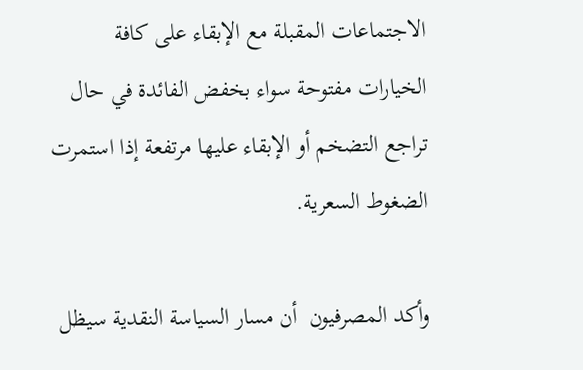الاجتماعات المقبلة مع الإبقاء على كافة الخيارات مفتوحة سواء بخفض الفائدة في حال تراجع التضخم أو الإبقاء عليها مرتفعة إذا استمرت الضغوط السعرية.

وأكد المصرفيون  أن مسار السياسة النقدية سيظل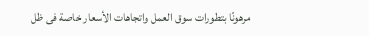مرهونًا بتطورات سوق العمل واتجاهات الأسعار خاصة فى ظل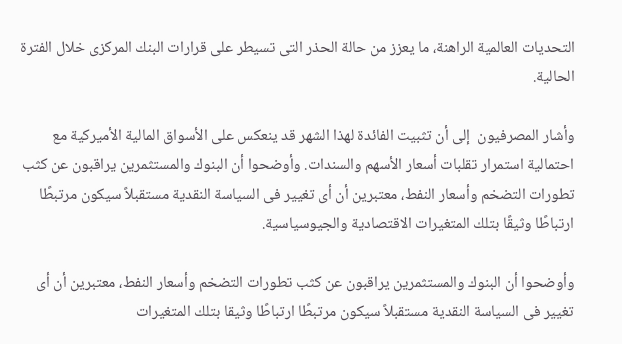التحديات العالمية الراهنة، ما يعزز من حالة الحذر التى تسيطر على قرارات البنك المركزى خلال الفترة الحالية.

وأشار المصرفيون  إلى أن تثبيت الفائدة لهذا الشهر قد ينعكس على الأسواق المالية الأميركية مع احتمالية استمرار تقلبات أسعار الأسهم والسندات. وأوضحوا أن البنوك والمستثمرين يراقبون عن كثب تطورات التضخم وأسعار النفط، معتبرين أن أى تغيير فى السياسة النقدية مستقبلاً سيكون مرتبطًا ارتباطًا وثيقًا بتلك المتغيرات الاقتصادية والجيوسياسية.

وأوضحوا أن البنوك والمستثمرين يراقبون عن كثب تطورات التضخم وأسعار النفط، معتبرين أن أى تغيير فى السياسة النقدية مستقبلاً سيكون مرتبطًا ارتباطًا وثيقا بتلك المتغيرات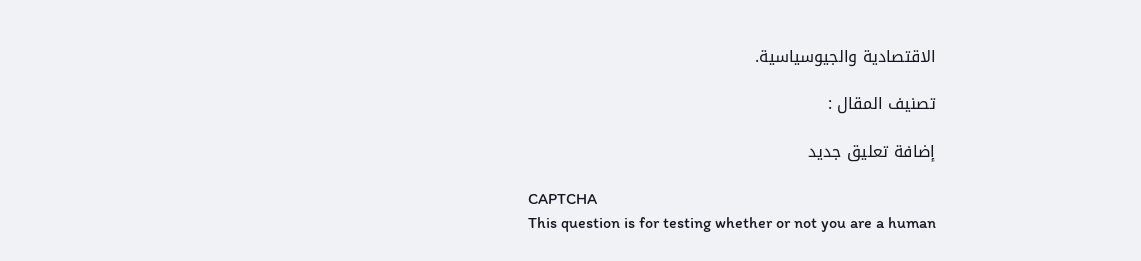الاقتصادية والجيوسياسية.

تصنيف المقال :

إضافة تعليق جديد

CAPTCHA
This question is for testing whether or not you are a human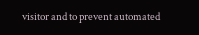visitor and to prevent automated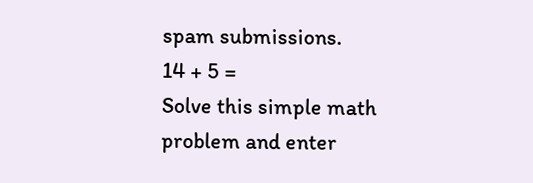spam submissions.
14 + 5 =
Solve this simple math problem and enter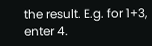the result. E.g. for 1+3, enter 4.